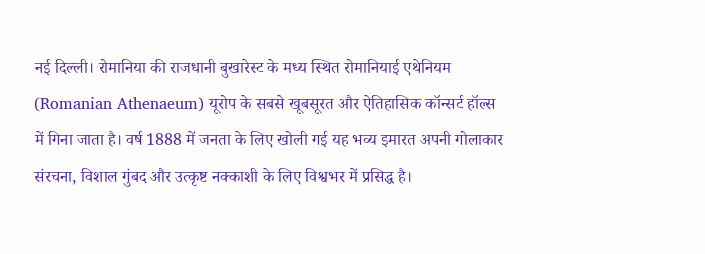नई दिल्ली। रोमानिया की राजधानी बुखारेस्ट के मध्य स्थित रोमानियाई एथेनियम (Romanian Athenaeum) यूरोप के सबसे खूबसूरत और ऐतिहासिक कॉन्सर्ट हॉल्स में गिना जाता है। वर्ष 1888 में जनता के लिए खोली गई यह भव्य इमारत अपनी गोलाकार संरचना, विशाल गुंबद और उत्कृष्ट नक्काशी के लिए विश्वभर में प्रसिद्ध है।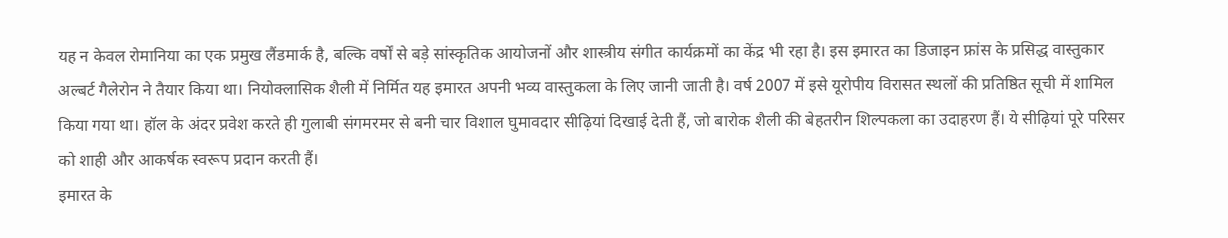यह न केवल रोमानिया का एक प्रमुख लैंडमार्क है, बल्कि वर्षों से बड़े सांस्कृतिक आयोजनों और शास्त्रीय संगीत कार्यक्रमों का केंद्र भी रहा है। इस इमारत का डिजाइन फ्रांस के प्रसिद्ध वास्तुकार अल्बर्ट गैलेरोन ने तैयार किया था। नियोक्लासिक शैली में निर्मित यह इमारत अपनी भव्य वास्तुकला के लिए जानी जाती है। वर्ष 2007 में इसे यूरोपीय विरासत स्थलों की प्रतिष्ठित सूची में शामिल किया गया था। हॉल के अंदर प्रवेश करते ही गुलाबी संगमरमर से बनी चार विशाल घुमावदार सीढ़ियां दिखाई देती हैं, जो बारोक शैली की बेहतरीन शिल्पकला का उदाहरण हैं। ये सीढ़ियां पूरे परिसर को शाही और आकर्षक स्वरूप प्रदान करती हैं।
इमारत के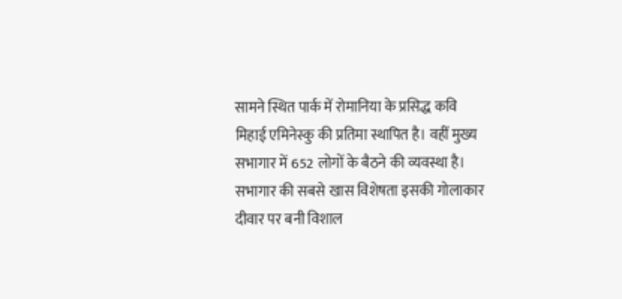सामने स्थित पार्क में रोमानिया के प्रसिद्ध कवि मिहाई एमिनेस्कु की प्रतिमा स्थापित है। वहीं मुख्य सभागार में 652 लोगों के बैठने की व्यवस्था है। सभागार की सबसे खास विशेषता इसकी गोलाकार दीवार पर बनी विशाल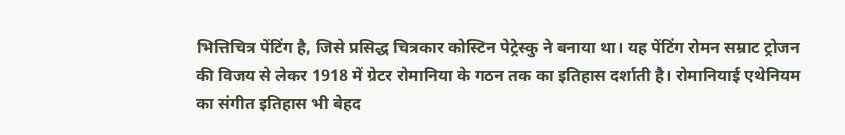भित्तिचित्र पेंटिंग है, जिसे प्रसिद्ध चित्रकार कोस्टिन पेट्रेस्कु ने बनाया था। यह पेंटिंग रोमन सम्राट ट्रोजन की विजय से लेकर 1918 में ग्रेटर रोमानिया के गठन तक का इतिहास दर्शाती है। रोमानियाई एथेनियम का संगीत इतिहास भी बेहद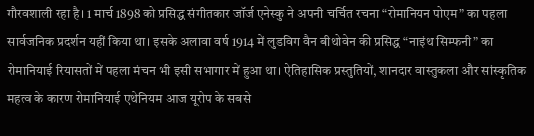गौरवशाली रहा है। 1 मार्च 1898 को प्रसिद्ध संगीतकार जॉर्ज एनेस्कु ने अपनी चर्चित रचना “रोमानियन पोएम” का पहला सार्वजनिक प्रदर्शन यहीं किया था। इसके अलावा वर्ष 1914 में लुडविग वैन बीथोवेन की प्रसिद्ध “नाइंथ सिम्फनी” का रोमानियाई रियासतों में पहला मंचन भी इसी सभागार में हुआ था। ऐतिहासिक प्रस्तुतियों, शानदार वास्तुकला और सांस्कृतिक महत्व के कारण रोमानियाई एथेनियम आज यूरोप के सबसे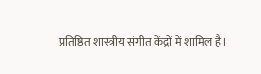प्रतिष्ठित शास्त्रीय संगीत केंद्रों में शामिल है।